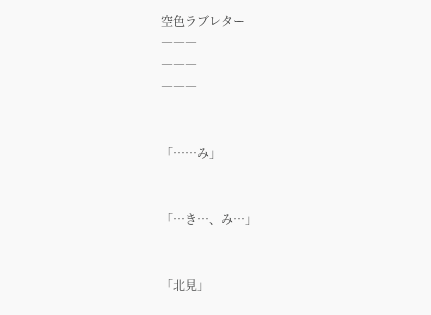空色ラブレター
―――
―――
―――


「……み」


「…き…、み…」


「北見」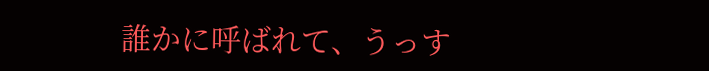誰かに呼ばれて、うっす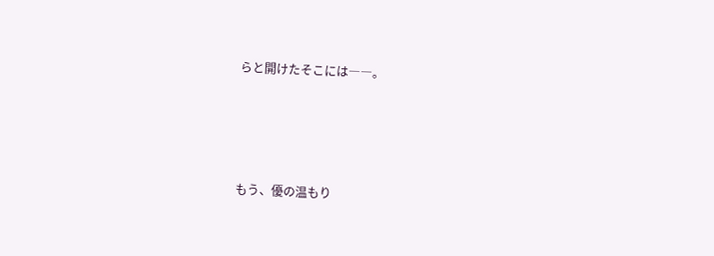らと開けたそこには――。




もう、優の温もり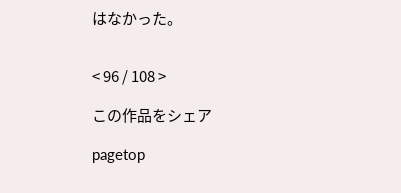はなかった。


< 96 / 108 >

この作品をシェア

pagetop